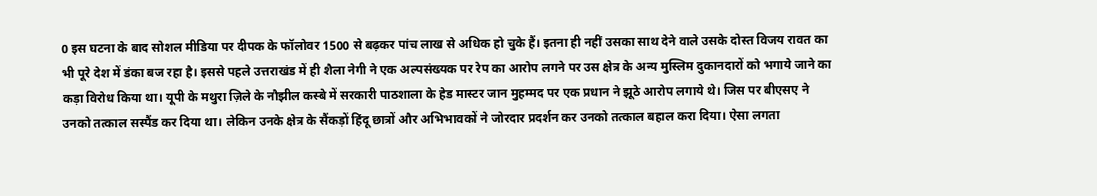0 इस घटना के बाद सोशल मीडिया पर दीपक के फॉलोवर 1500 से बढ़कर पांच लाख से अधिक हो चुके हैं। इतना ही नहीं उसका साथ देने वाले उसके दोस्त विजय रावत का भी पूरे देश में डंका बज रहा है। इससे पहले उत्तराखंड में ही शैला नेगी ने एक अल्पसंख्यक पर रेप का आरोप लगने पर उस क्षेत्र के अन्य मुस्लिम दुकानदारों को भगाये जाने का कड़ा विरोध किया था। यूपी के मथुरा ज़िले के नौझील कस्बे में सरकारी पाठशाला के हेड मास्टर जान मुहम्मद पर एक प्रधान ने झूठे आरोप लगाये थे। जिस पर बीएसए ने उनको तत्काल सस्पैंड कर दिया था। लेकिन उनके क्षेत्र के सैंकड़ों हिंदू छात्रों और अभिभावकों ने जोरदार प्रदर्शन कर उनको तत्काल बहाल करा दिया। ऐसा लगता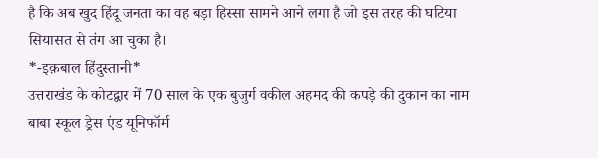है कि अब खुद हिंदू जनता का वह बड़ा हिस्सा सामने आने लगा है जो इस तरह की घटिया सियासत से तंग आ चुका है।
*-इक़बाल हिंदुस्तानी*
उत्तराखंड के कोटद्वार में 70 साल के एक बुजुर्ग वकील अहमद की कपड़े की दुकान का नाम बाबा स्कूल ड्रेस एंड यूनिफॉर्म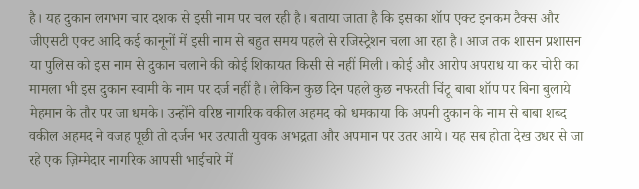है। यह दुकान लगभग चार दशक से इसी नाम पर चल रही है। बताया जाता है कि इसका शॉप एक्ट इनकम टैक्स और जीएसटी एक्ट आदि कई कानूनों में इसी नाम से बहुत समय पहले से रजिस्ट्रेशन चला आ रहा है। आज तक शासन प्रशासन या पुलिस को इस नाम से दुकान चलाने की कोई शिकायत किसी से नहीं मिली। कोई और आरोप अपराध या कर चोरी का मामला भी इस दुकान स्वामी के नाम पर दर्ज नहीं है। लेकिन कुछ दिन पहले कुछ नफरती चिंटू बाबा शॉप पर बिना बुलाये मेहमान के तौर पर जा धमके। उन्होंने वरिष्ठ नागरिक वकील अहमद को धमकाया कि अपनी दुकान के नाम से बाबा शब्द वकील अहमद ने वजह पूछी तो दर्जन भर उत्पाती युवक अभद्रता और अपमान पर उतर आये। यह सब होता देख उधर से जा रहे एक ज़िम्मेदार नागरिक आपसी भाईचारे में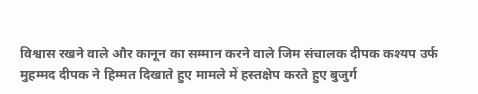विश्वास रखने वाले और कानून का सम्मान करने वाले जिम संचालक दीपक कश्यप उर्फ मुहम्मद दीपक ने हिम्मत दिखाते हुए मामले में हस्तक्षेप करते हुए बुजुर्ग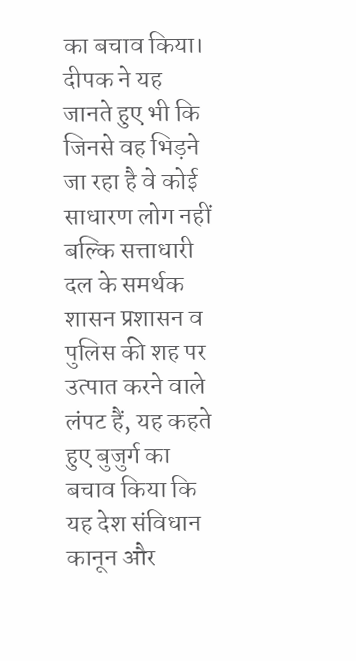का बचाव किया।
दीपक ने यह जानते हुए भी कि जिनसे वह भिड़ने जा रहा है वे कोई साधारण लोग नहीं बल्कि सत्ताधारी दल के समर्थक शासन प्रशासन व पुलिस की शह पर उत्पात करने वाले लंपट हैं, यह कहते हुए बुजुर्ग का बचाव किया कि यह देश संविधान कानून और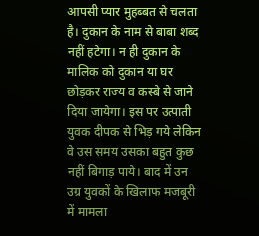आपसी प्यार मुहब्बत से चलता है। दुकान के नाम से बाबा शब्द नहीं हटेगा। न ही दुकान के मालिक को दुकान या घर छोड़कर राज्य व कस्बे से जाने दिया जायेगा। इस पर उत्पाती युवक दीपक से भिड़ गये लेकिन वे उस समय उसका बहुत कुछ नहीं बिगाड़ पाये। बाद में उन उग्र युवकों के खिलाफ मजबूरी में मामला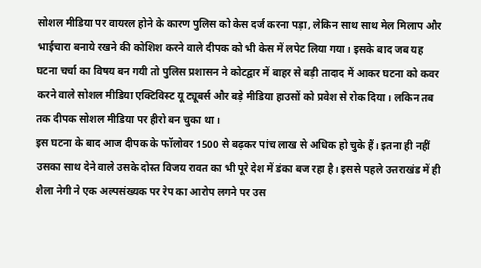सोशल मीडिया पर वायरल होने के कारण पुलिस को केस दर्ज करना पड़ा, लेकिन साथ साथ मेल मिलाप और भाईचारा बनाये रखने की कोशिश करने वाले दीपक को भी केस में लपेट लिया गया। इसके बाद जब यह घटना चर्चा का विषय बन गयी तो पुलिस प्रशासन ने कोटद्वार में बाहर से बड़ी तादाद में आकर घटना को कवर करने वाले सोशल मीडिया एक्टिविस्ट यू ट्यूबर्स और बड़े मीडिया हाउसों को प्रवेश से रोक दिया। लकिन तब तक दीपक सोशल मीडिया पर हीरो बन चुका था।
इस घटना के बाद आज दीपक के फॉलोवर 1500 से बढ़कर पांच लाख से अधिक हो चुके हैं। इतना ही नहीं उसका साथ देने वाले उसके दोस्त विजय रावत का भी पूरे देश में डंका बज रहा है। इससे पहले उत्तराखंड में ही शैला नेगी ने एक अल्पसंख्यक पर रेप का आरोप लगने पर उस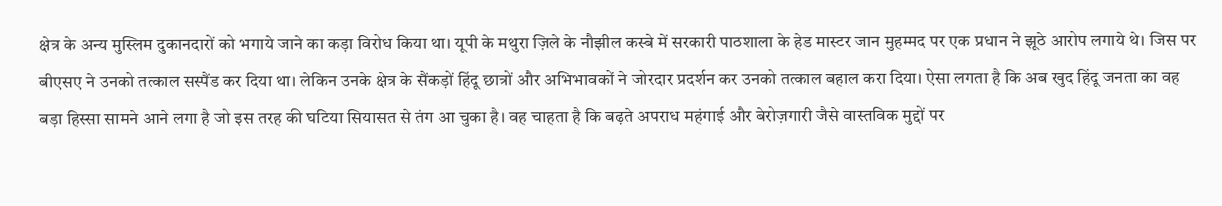क्षेत्र के अन्य मुस्लिम दुकानदारों को भगाये जाने का कड़ा विरोध किया था। यूपी के मथुरा ज़िले के नौझील कस्बे में सरकारी पाठशाला के हेड मास्टर जान मुहम्मद पर एक प्रधान ने झूठे आरोप लगाये थे। जिस पर बीएसए ने उनको तत्काल सस्पैंड कर दिया था। लेकिन उनके क्षेत्र के सैंकड़ों हिंदू छात्रों और अभिभावकों ने जोरदार प्रदर्शन कर उनको तत्काल बहाल करा दिया। ऐसा लगता है कि अब खुद हिंदू जनता का वह बड़ा हिस्सा सामने आने लगा है जो इस तरह की घटिया सियासत से तंग आ चुका है। वह चाहता है कि बढ़ते अपराध महंगाई और बेरोज़गारी जैसे वास्तविक मुद्दों पर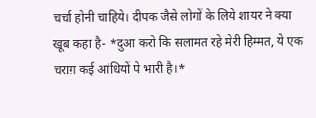चर्चा होनी चाहिये। दीपक जैसे लोगों के लिये शायर ने क्या खूब कहा है- *दुआ करो कि सलामत रहे मेरी हिम्मत, ये एक चराग़ कई आंधियों पे भारी है।*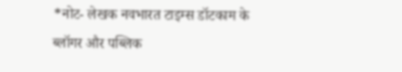*नोट- लेखक नवभारत टाइम्स डॉटकाम के ब्लॉगर और पब्लिक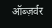ऑब्ज़र्वर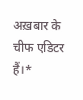अख़बार के चीफ एडिटर हैं।*